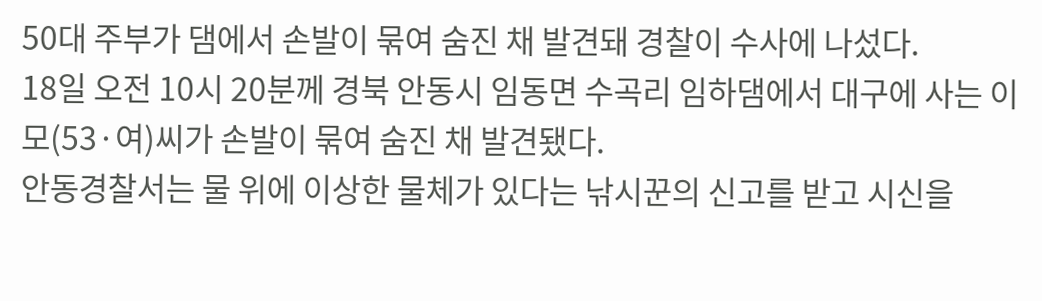50대 주부가 댐에서 손발이 묶여 숨진 채 발견돼 경찰이 수사에 나섰다.
18일 오전 10시 20분께 경북 안동시 임동면 수곡리 임하댐에서 대구에 사는 이모(53·여)씨가 손발이 묶여 숨진 채 발견됐다.
안동경찰서는 물 위에 이상한 물체가 있다는 낚시꾼의 신고를 받고 시신을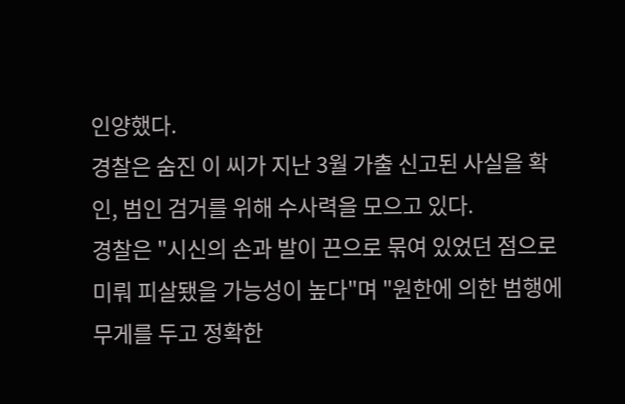인양했다.
경찰은 숨진 이 씨가 지난 3월 가출 신고된 사실을 확인, 범인 검거를 위해 수사력을 모으고 있다.
경찰은 "시신의 손과 발이 끈으로 묶여 있었던 점으로 미뤄 피살됐을 가능성이 높다"며 "원한에 의한 범행에 무게를 두고 정확한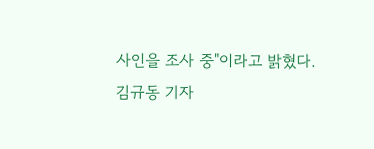사인을 조사 중"이라고 밝혔다.
김규동 기자